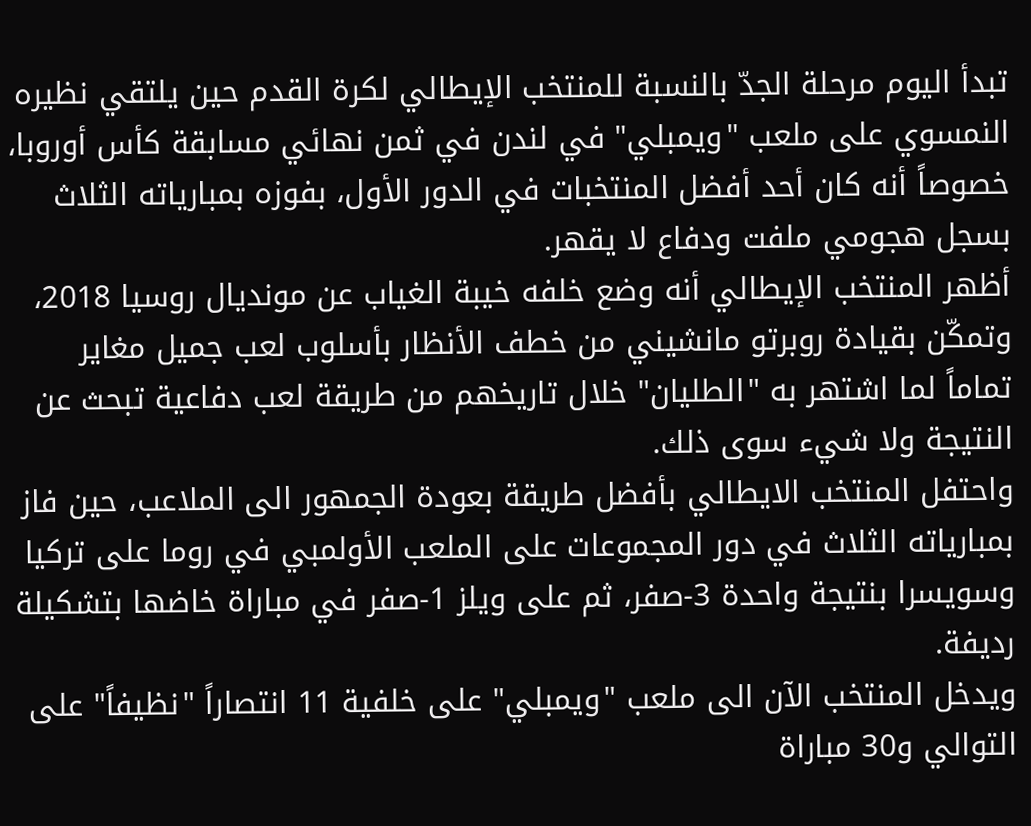تبدأ اليوم مرحلة الجدّ بالنسبة للمنتخب الإيطالي لكرة القدم حين يلتقي نظيره النمسوي على ملعب "ويمبلي" في لندن في ثمن نهائي مسابقة كأس أوروبا، خصوصاً أنه كان أحد أفضل المنتخبات في الدور الأول، بفوزه بمبارياته الثلاث بسجل هجومي ملفت ودفاع لا يقهر.
أظهر المنتخب الإيطالي أنه وضع خلفه خيبة الغياب عن مونديال روسيا 2018، وتمكّن بقيادة روبرتو مانشيني من خطف الأنظار بأسلوب لعب جميل مغاير تماماً لما اشتهر به "الطليان" خلال تاريخهم من طريقة لعب دفاعية تبحث عن النتيجة ولا شيء سوى ذلك.
واحتفل المنتخب الايطالي بأفضل طريقة بعودة الجمهور الى الملاعب، حين فاز بمبارياته الثلاث في دور المجموعات على الملعب الأولمبي في روما على تركيا وسويسرا بنتيجة واحدة 3-صفر، ثم على ويلز 1-صفر في مباراة خاضها بتشكيلة رديفة.
ويدخل المنتخب الآن الى ملعب "ويمبلي" على خلفية 11 انتصاراً "نظيفاً" على التوالي و30 مباراة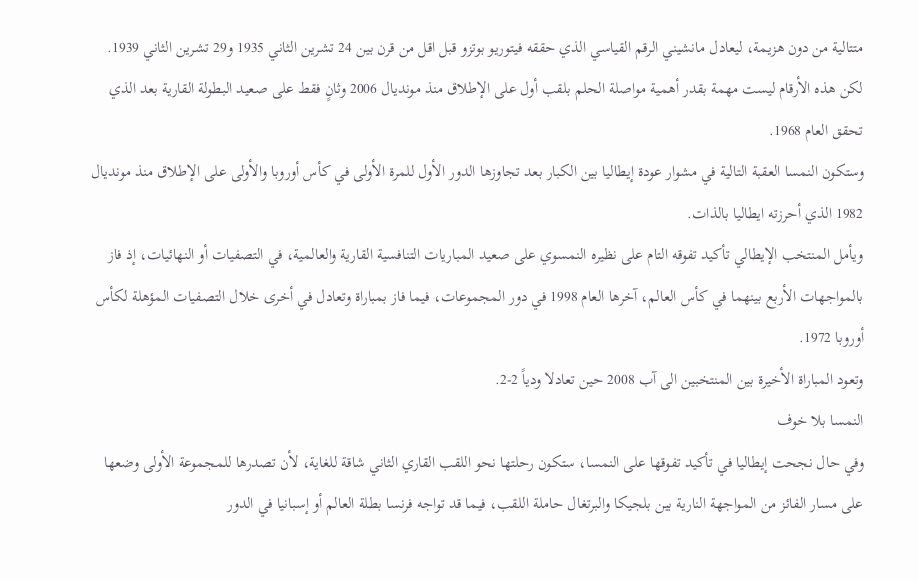متتالية من دون هزيمة، ليعادل مانشيني الرقم القياسي الذي حققه فيتوريو بوتزو قبل اقل من قرن بين 24 تشرين الثاني 1935 و29 تشرين الثاني 1939.
لكن هذه الأرقام ليست مهمة بقدر أهمية مواصلة الحلم بلقب أول على الإطلاق منذ مونديال 2006 وثانٍ فقط على صعيد البطولة القارية بعد الذي تحقق العام 1968.
وستكون النمسا العقبة التالية في مشوار عودة إيطاليا بين الكبار بعد تجاوزها الدور الأول للمرة الأولى في كأس أوروبا والأولى على الإطلاق منذ مونديال 1982 الذي أحرزته ايطاليا بالذات.
ويأمل المنتخب الإيطالي تأكيد تفوقه التام على نظيره النمسوي على صعيد المباريات التنافسية القارية والعالمية، في التصفيات أو النهائيات، إذ فاز بالمواجهات الأربع بينهما في كأس العالم، آخرها العام 1998 في دور المجموعات، فيما فاز بمباراة وتعادل في أخرى خلال التصفيات المؤهلة لكأس أوروبا 1972.
وتعود المباراة الأخيرة بين المنتخبين الى آب 2008 حين تعادلا ودياً 2-2.
النمسا بلا خوف
وفي حال نجحت إيطاليا في تأكيد تفوقها على النمسا، ستكون رحلتها نحو اللقب القاري الثاني شاقة للغاية، لأن تصدرها للمجموعة الأولى وضعها على مسار الفائز من المواجهة النارية بين بلجيكا والبرتغال حاملة اللقب، فيما قد تواجه فرنسا بطلة العالم أو إسبانيا في الدور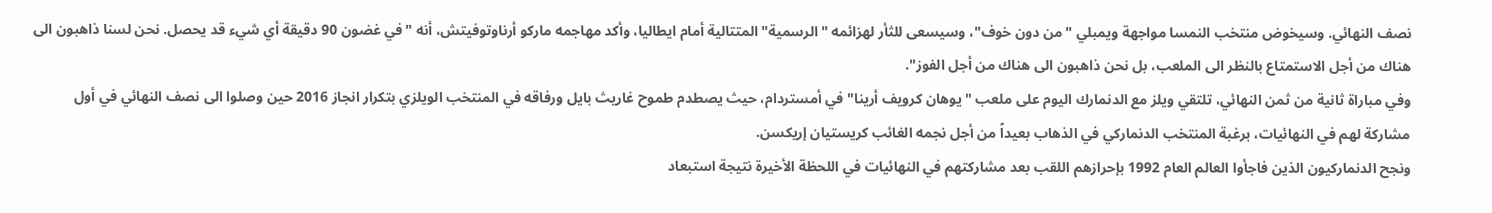نصف النهائي. وسيخوض منتخب النمسا مواجهة ويمبلي "من دون خوف"، وسيسعى للثأر لهزائمه "الرسمية" المتتالية أمام ايطاليا، وأكد مهاجمه ماركو أرناوتوفيتش، أنه "في غضون 90 دقيقة أي شيء قد يحصل. نحن لسنا ذاهبون الى هناك من أجل الاستمتاع بالنظر الى الملعب، بل نحن ذاهبون الى هناك من أجل الفوز".
وفي مباراة ثانية من ثمن النهائي، تلتقي ويلز مع الدنمارك اليوم على ملعب "يوهان كرويف أرينا" في أمستردام، حيث يصطدم طموح غاريث بايل ورفاقه في المنتخب الويلزي بتكرار انجاز 2016 حين وصلوا الى نصف النهائي في أول مشاركة لهم في النهائيات، برغبة المنتخب الدنماركي في الذهاب بعيداً من أجل نجمه الغائب كريستيان إريكسن.
ونجح الدنماركيون الذين فاجأوا العالم العام 1992 بإحرازهم اللقب بعد مشاركتهم في النهائيات في اللحظة الأخيرة نتيجة استبعاد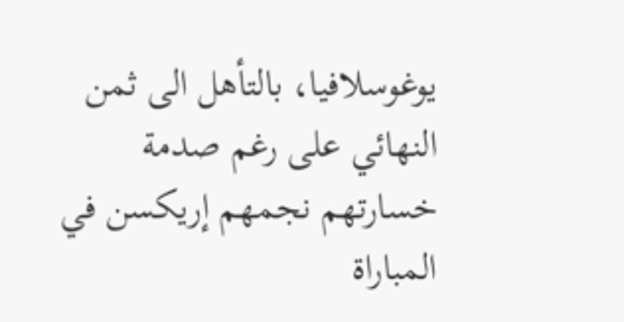يوغوسلافيا، بالتأهل الى ثمن النهائي على رغم صدمة خسارتهم نجمهم إريكسن في المباراة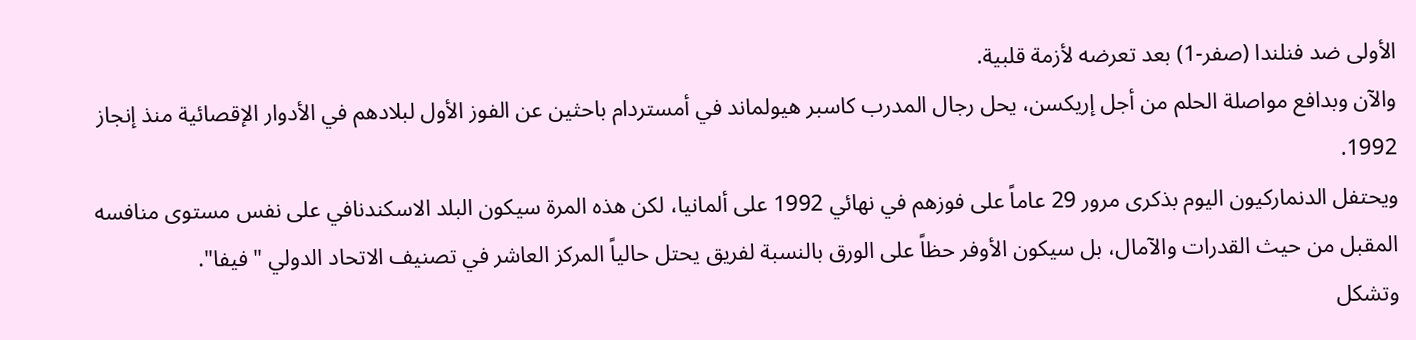الأولى ضد فنلندا (صفر-1) بعد تعرضه لأزمة قلبية.
والآن وبدافع مواصلة الحلم من أجل إريكسن، يحل رجال المدرب كاسبر هيولماند في أمستردام باحثين عن الفوز الأول لبلادهم في الأدوار الإقصائية منذ إنجاز 1992.
ويحتفل الدنماركيون اليوم بذكرى مرور 29 عاماً على فوزهم في نهائي 1992 على ألمانيا، لكن هذه المرة سيكون البلد الاسكندنافي على نفس مستوى منافسه المقبل من حيث القدرات والآمال، بل سيكون الأوفر حظاً على الورق بالنسبة لفريق يحتل حالياً المركز العاشر في تصنيف الاتحاد الدولي "فيفا".
وتشكل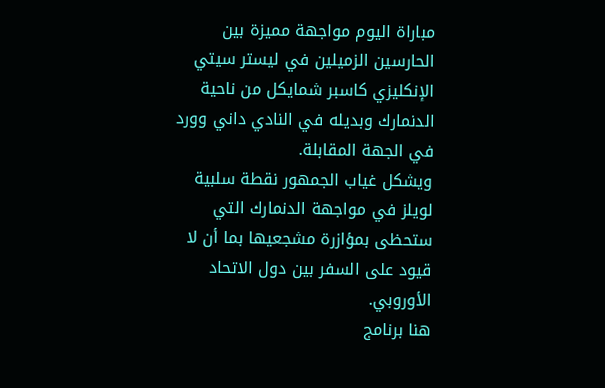مباراة اليوم مواجهة مميزة بين الحارسين الزميلين في ليستر سيتي الإنكليزي كاسبر شمايكل من ناحية الدنمارك وبديله في النادي داني وورد في الجهة المقابلة.
ويشكل غياب الجمهور نقطة سلبية لويلز في مواجهة الدنمارك التي ستحظى بمؤازرة مشجعيها بما أن لا قيود على السفر بين دول الاتحاد الأوروبي.
هنا برنامج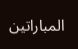المباراتين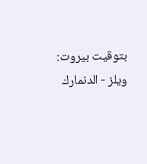بتوقيت بيروت:
ويلز - الدنمارك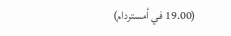(19.00 في أمستردام)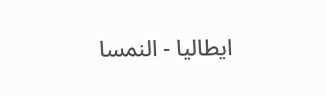ايطاليا - النمسا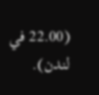(22.00 في لندن).